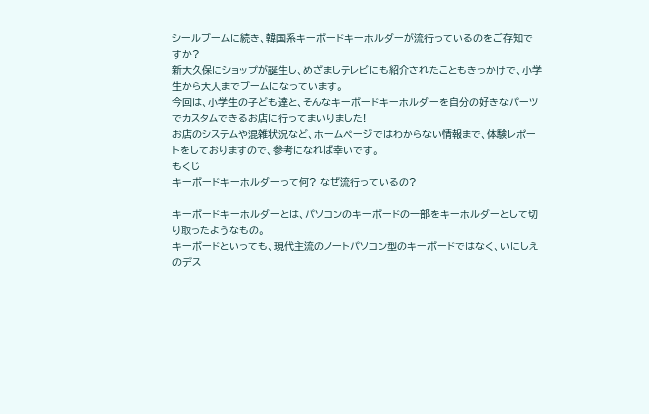シールブームに続き、韓国系キーボードキーホルダーが流行っているのをご存知ですか?
新大久保にショップが誕生し、めざましテレビにも紹介されたこともきっかけで、小学生から大人までブームになっています。
今回は、小学生の子ども達と、そんなキーボードキーホルダーを自分の好きなパーツでカスタムできるお店に行ってまいりました!
お店のシステムや混雑状況など、ホームページではわからない情報まで、体験レポートをしておりますので、参考になれば幸いです。
もくじ
キーボードキーホルダーって何? なぜ流行っているの?

キーボードキーホルダーとは、パソコンのキーボードの一部をキーホルダーとして切り取ったようなもの。
キーボードといっても、現代主流のノートパソコン型のキーボードではなく、いにしえのデス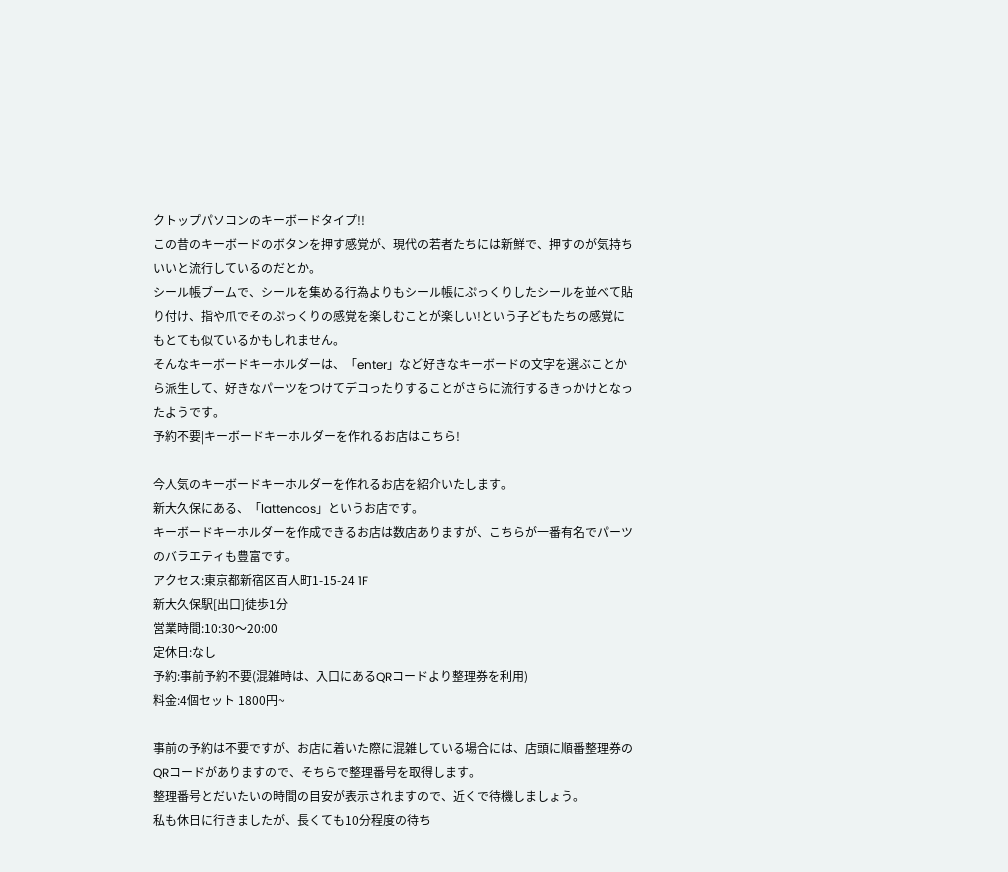クトップパソコンのキーボードタイプ!!
この昔のキーボードのボタンを押す感覚が、現代の若者たちには新鮮で、押すのが気持ちいいと流行しているのだとか。
シール帳ブームで、シールを集める行為よりもシール帳にぷっくりしたシールを並べて貼り付け、指や爪でそのぷっくりの感覚を楽しむことが楽しい!という子どもたちの感覚にもとても似ているかもしれません。
そんなキーボードキーホルダーは、「enter」など好きなキーボードの文字を選ぶことから派生して、好きなパーツをつけてデコったりすることがさらに流行するきっかけとなったようです。
予約不要|キーボードキーホルダーを作れるお店はこちら!

今人気のキーボードキーホルダーを作れるお店を紹介いたします。
新大久保にある、「lattencos」というお店です。
キーボードキーホルダーを作成できるお店は数店ありますが、こちらが一番有名でパーツのバラエティも豊富です。
アクセス:東京都新宿区百人町1-15-24 1F
新大久保駅[出口]徒歩1分
営業時間:10:30〜20:00
定休日:なし
予約:事前予約不要(混雑時は、入口にあるQRコードより整理券を利用)
料金:4個セット 1800円~

事前の予約は不要ですが、お店に着いた際に混雑している場合には、店頭に順番整理券のQRコードがありますので、そちらで整理番号を取得します。
整理番号とだいたいの時間の目安が表示されますので、近くで待機しましょう。
私も休日に行きましたが、長くても10分程度の待ち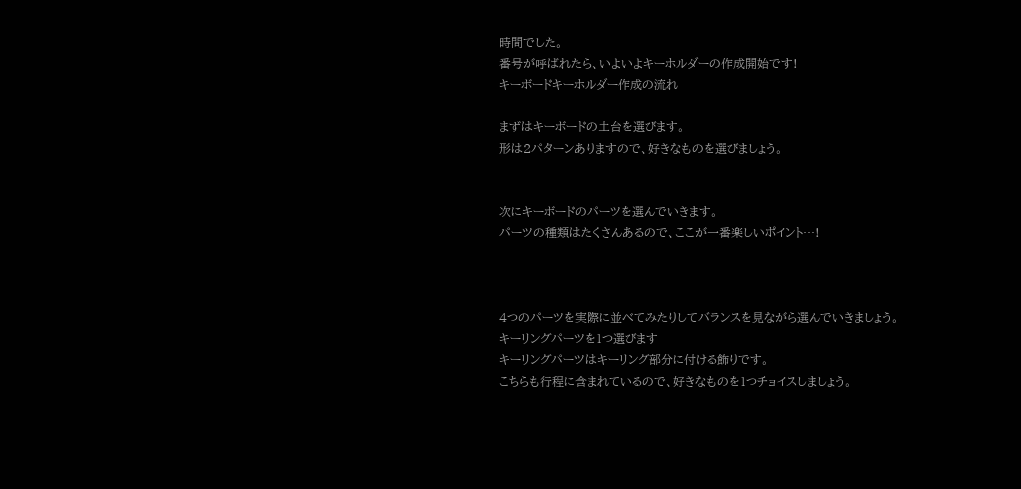時間でした。
番号が呼ばれたら、いよいよキーホルダーの作成開始です!
キーボードキーホルダー作成の流れ

まずはキーボードの土台を選びます。
形は2パターンありますので、好きなものを選びましょう。


次にキーボードのパーツを選んでいきます。
パーツの種類はたくさんあるので、ここが一番楽しいポイント…!



4つのパーツを実際に並べてみたりしてバランスを見ながら選んでいきましょう。
キーリングパーツを1つ選びます
キーリングパーツはキーリング部分に付ける飾りです。
こちらも行程に含まれているので、好きなものを1つチョイスしましょう。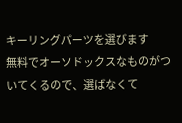キーリングパーツを選びます
無料でオーソドックスなものがついてくるので、選ばなくて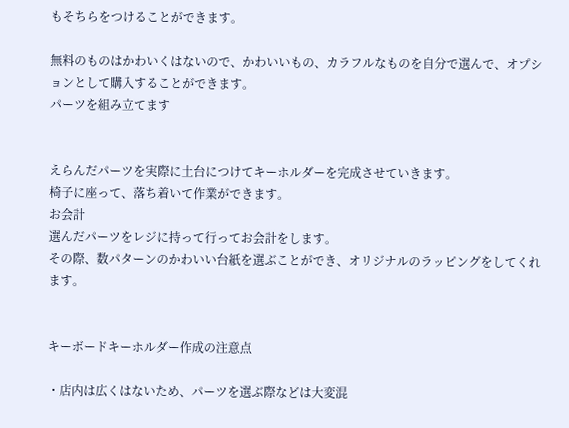もそちらをつけることができます。

無料のものはかわいくはないので、かわいいもの、カラフルなものを自分で選んで、オプションとして購入することができます。
パーツを組み立てます


えらんだパーツを実際に土台につけてキーホルダーを完成させていきます。
椅子に座って、落ち着いて作業ができます。
お会計
選んだパーツをレジに持って行ってお会計をします。
その際、数パターンのかわいい台紙を選ぶことができ、オリジナルのラッピングをしてくれます。


キーボードキーホルダー作成の注意点

・店内は広くはないため、パーツを選ぶ際などは大変混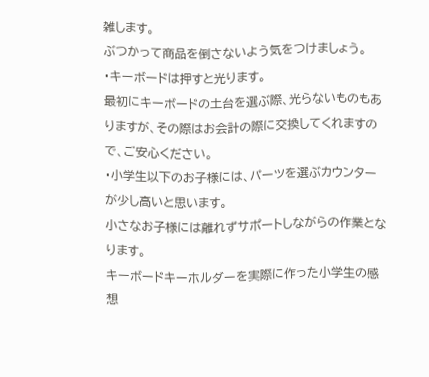雑します。
ぶつかって商品を倒さないよう気をつけましょう。
・キーボードは押すと光ります。
最初にキーボードの土台を選ぶ際、光らないものもありますが、その際はお会計の際に交換してくれますので、ご安心ください。
・小学生以下のお子様には、パーツを選ぶカウンターが少し高いと思います。
小さなお子様には離れずサポートしながらの作業となります。
キーボードキーホルダーを実際に作った小学生の感想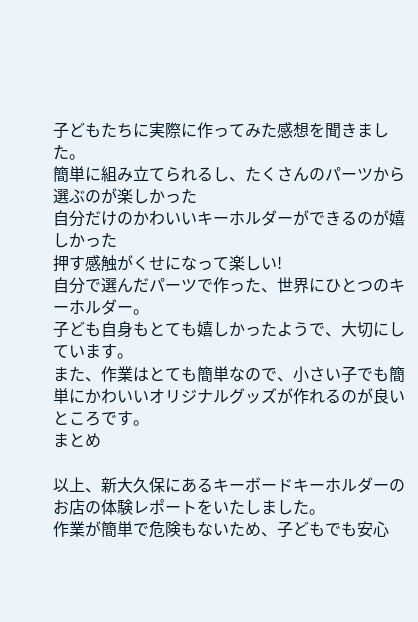子どもたちに実際に作ってみた感想を聞きました。
簡単に組み立てられるし、たくさんのパーツから選ぶのが楽しかった
自分だけのかわいいキーホルダーができるのが嬉しかった
押す感触がくせになって楽しい!
自分で選んだパーツで作った、世界にひとつのキーホルダー。
子ども自身もとても嬉しかったようで、大切にしています。
また、作業はとても簡単なので、小さい子でも簡単にかわいいオリジナルグッズが作れるのが良いところです。
まとめ

以上、新大久保にあるキーボードキーホルダーのお店の体験レポートをいたしました。
作業が簡単で危険もないため、子どもでも安心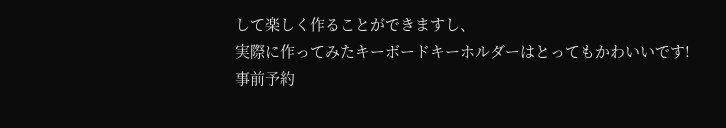して楽しく作ることができますし、
実際に作ってみたキーボードキーホルダーはとってもかわいいです!
事前予約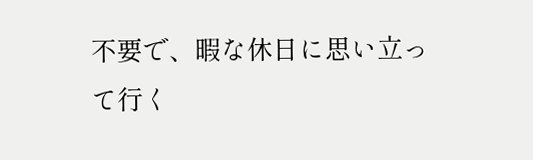不要で、暇な休日に思い立って行く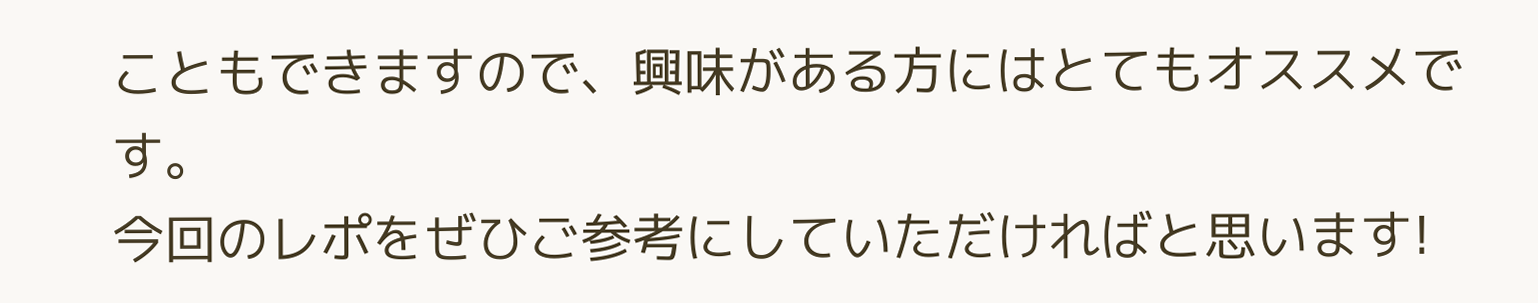こともできますので、興味がある方にはとてもオススメです。
今回のレポをぜひご参考にしていただければと思います!